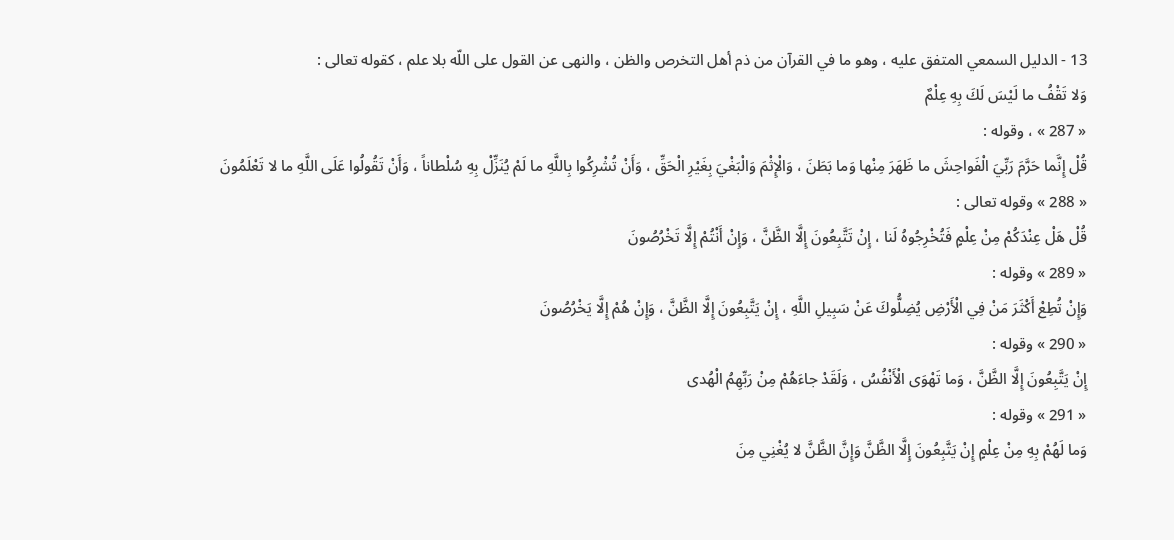13 - الدليل السمعي المتفق عليه ، وهو ما في القرآن من ذم أهل التخرص والظن ، والنهى عن القول على اللّه بلا علم ، كقوله تعالى :
وَلا تَقْفُ ما لَيْسَ لَكَ بِهِ عِلْمٌ
« 287 » ، وقوله :
قُلْ إِنَّما حَرَّمَ رَبِّيَ الْفَواحِشَ ما ظَهَرَ مِنْها وَما بَطَنَ ، وَالْإِثْمَ وَالْبَغْيَ بِغَيْرِ الْحَقِّ ، وَأَنْ تُشْرِكُوا بِاللَّهِ ما لَمْ يُنَزِّلْ بِهِ سُلْطاناً ، وَأَنْ تَقُولُوا عَلَى اللَّهِ ما لا تَعْلَمُونَ
« 288 » وقوله تعالى :
قُلْ هَلْ عِنْدَكُمْ مِنْ عِلْمٍ فَتُخْرِجُوهُ لَنا ، إِنْ تَتَّبِعُونَ إِلَّا الظَّنَّ ، وَإِنْ أَنْتُمْ إِلَّا تَخْرُصُونَ
« 289 » وقوله :
وَإِنْ تُطِعْ أَكْثَرَ مَنْ فِي الْأَرْضِ يُضِلُّوكَ عَنْ سَبِيلِ اللَّهِ ، إِنْ يَتَّبِعُونَ إِلَّا الظَّنَّ ، وَإِنْ هُمْ إِلَّا يَخْرُصُونَ
« 290 » وقوله :
إِنْ يَتَّبِعُونَ إِلَّا الظَّنَّ ، وَما تَهْوَى الْأَنْفُسُ ، وَلَقَدْ جاءَهُمْ مِنْ رَبِّهِمُ الْهُدى
« 291 » وقوله :
وَما لَهُمْ بِهِ مِنْ عِلْمٍ إِنْ يَتَّبِعُونَ إِلَّا الظَّنَّ وَإِنَّ الظَّنَّ لا يُغْنِي مِنَ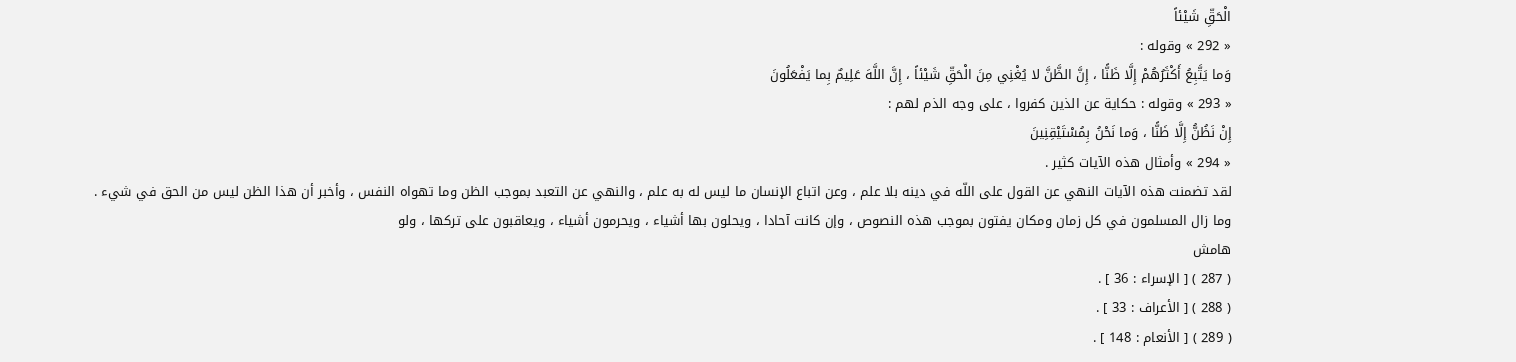الْحَقِّ شَيْئاً
« 292 » وقوله :
وَما يَتَّبِعُ أَكْثَرُهُمْ إِلَّا ظَنًّا ، إِنَّ الظَّنَّ لا يُغْنِي مِنَ الْحَقِّ شَيْئاً ، إِنَّ اللَّهَ عَلِيمٌ بِما يَفْعَلُونَ
« 293 » وقوله : حكاية عن الذين كفروا ، على وجه الذم لهم :
إِنْ نَظُنُّ إِلَّا ظَنًّا ، وَما نَحْنُ بِمُسْتَيْقِنِينَ
« 294 » وأمثال هذه الآيات كثير .
لقد تضمنت هذه الآيات النهي عن القول على اللّه في دينه بلا علم ، وعن اتباع الإنسان ما ليس له به علم ، والنهي عن التعبد بموجب الظن وما تهواه النفس ، وأخبر أن هذا الظن ليس من الحق في شيء .
وما زال المسلمون في كل زمان ومكان يفتون بموجب هذه النصوص ، وإن كانت آحادا ، ويحلون بها أشياء ، ويحرمون أشياء ، ويعاقبون على تركها ، ولو
هامش
( 287 ) [ الإسراء : 36 ] .
( 288 ) [ الأعراف : 33 ] .
( 289 ) [ الأنعام : 148 ] .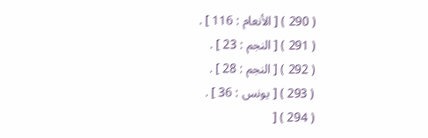( 290 ) [ الأنعام : 116 ] .
( 291 ) [ النجم : 23 ] .
( 292 ) [ النجم : 28 ] .
( 293 ) [ يونس : 36 ] .
( 294 ) [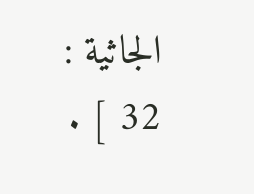الجاثية : 32 ] .